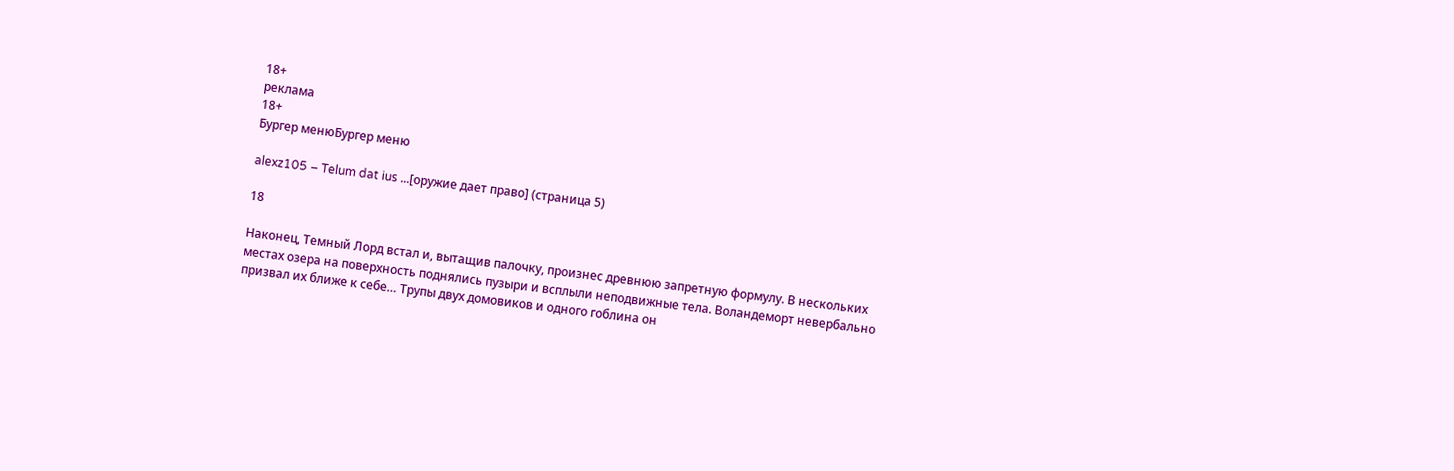18+
реклама
18+
Бургер менюБургер меню

alexz105 – Telum dat ius ...[оружие дает право] (страница 5)

18

Наконец, Темный Лорд встал и, вытащив палочку, произнес древнюю запретную формулу. В нескольких местах озера на поверхность поднялись пузыри и всплыли неподвижные тела. Воландеморт невербально призвал их ближе к себе… Трупы двух домовиков и одного гоблина он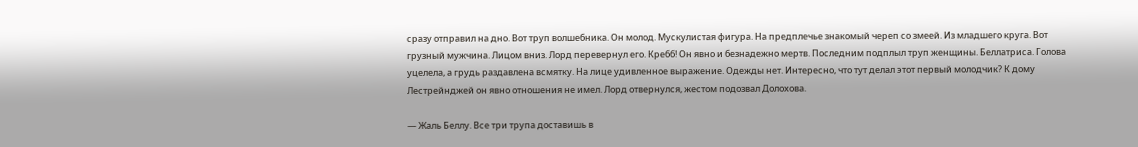сразу отправил на дно. Вот труп волшебника. Он молод. Мускулистая фигура. На предплечье знакомый череп со змеей. Из младшего круга. Вот грузный мужчина. Лицом вниз. Лорд перевернул его. Кребб! Он явно и безнадежно мертв. Последним подплыл труп женщины. Беллатриса. Голова уцелела, а грудь раздавлена всмятку. На лице удивленное выражение. Одежды нет. Интересно, что тут делал этот первый молодчик? К дому Лестрейнджей он явно отношения не имел. Лорд отвернулся, жестом подозвал Долохова.

— Жаль Беллу. Все три трупа доставишь в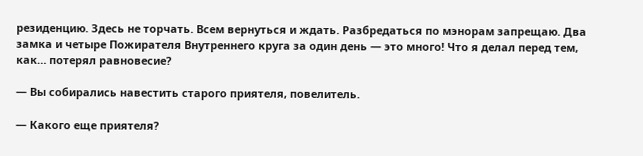резиденцию. Здесь не торчать. Всем вернуться и ждать. Разбредаться по мэнорам запрещаю. Два замка и четыре Пожирателя Внутреннего круга за один день — это много! Что я делал перед тем, как… потерял равновесие?

— Вы собирались навестить старого приятеля, повелитель.

— Какого еще приятеля?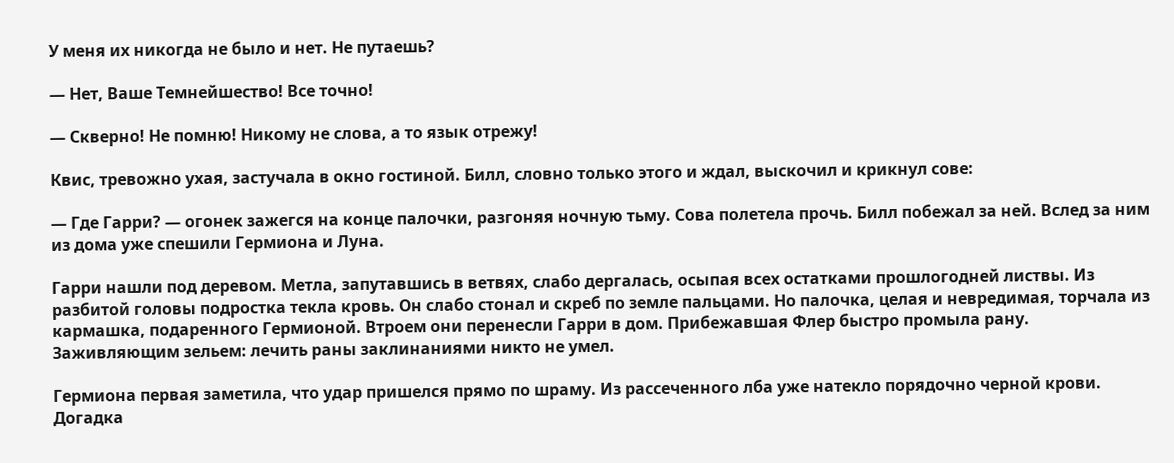У меня их никогда не было и нет. Не путаешь?

— Нет, Ваше Темнейшество! Все точно!

— Скверно! Не помню! Никому не слова, а то язык отрежу!

Квис, тревожно ухая, застучала в окно гостиной. Билл, словно только этого и ждал, выскочил и крикнул сове:

— Где Гарри? — огонек зажегся на конце палочки, разгоняя ночную тьму. Сова полетела прочь. Билл побежал за ней. Вслед за ним из дома уже спешили Гермиона и Луна.

Гарри нашли под деревом. Метла, запутавшись в ветвях, слабо дергалась, осыпая всех остатками прошлогодней листвы. Из разбитой головы подростка текла кровь. Он слабо стонал и скреб по земле пальцами. Но палочка, целая и невредимая, торчала из кармашка, подаренного Гермионой. Втроем они перенесли Гарри в дом. Прибежавшая Флер быстро промыла рану. Заживляющим зельем: лечить раны заклинаниями никто не умел.

Гермиона первая заметила, что удар пришелся прямо по шраму. Из рассеченного лба уже натекло порядочно черной крови. Догадка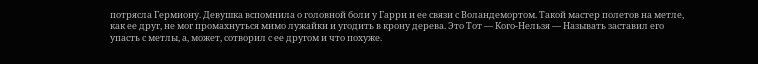потрясла Гермиону. Девушка вспомнила о головной боли у Гарри и ее связи с Воландемортом. Такой мастер полетов на метле, как ее друг, не мог промахнуться мимо лужайки и угодить в крону дерева. Это Тот — Кого-Нельзя — Называть заставил его упасть с метлы, а, может, сотворил с ее другом и что похуже.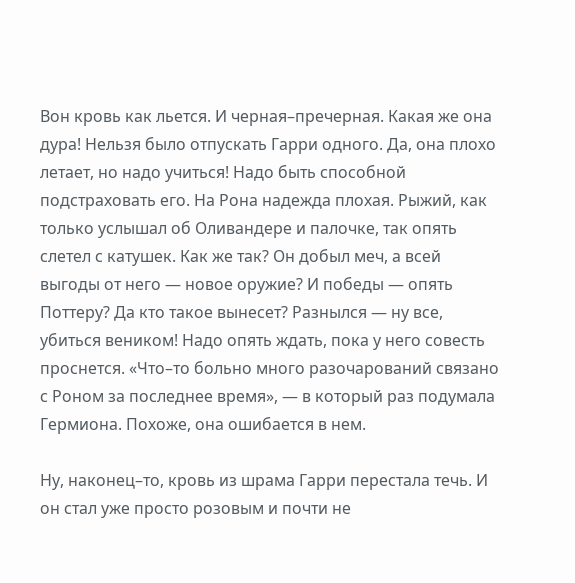Вон кровь как льется. И черная–пречерная. Какая же она дура! Нельзя было отпускать Гарри одного. Да, она плохо летает, но надо учиться! Надо быть способной подстраховать его. На Рона надежда плохая. Рыжий, как только услышал об Оливандере и палочке, так опять слетел с катушек. Как же так? Он добыл меч, а всей выгоды от него — новое оружие? И победы — опять Поттеру? Да кто такое вынесет? Разнылся — ну все, убиться веником! Надо опять ждать, пока у него совесть проснется. «Что–то больно много разочарований связано с Роном за последнее время», — в который раз подумала Гермиона. Похоже, она ошибается в нем.

Ну, наконец–то, кровь из шрама Гарри перестала течь. И он стал уже просто розовым и почти не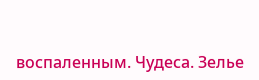воспаленным. Чудеса. Зелье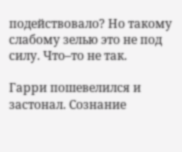подействовало? Но такому слабому зелью это не под силу. Что–то не так.

Гарри пошевелился и застонал. Сознание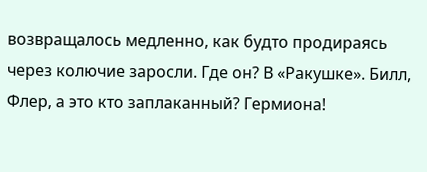возвращалось медленно, как будто продираясь через колючие заросли. Где он? В «Ракушке». Билл, Флер, а это кто заплаканный? Гермиона!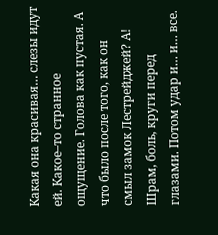Какая она красивая… слезы идут ей. Какое–то странное ощущение. Голова как пустая. А что было после того, как он смыл замок Лестрейджей? А! Шрам, боль, круги перед глазами. Потом удар и… и… все.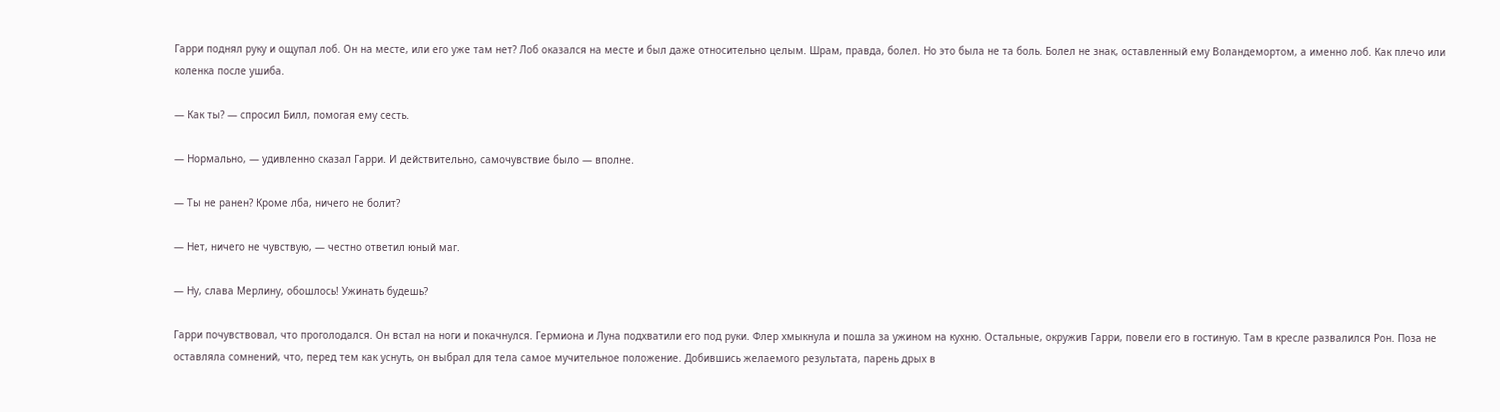Гарри поднял руку и ощупал лоб. Он на месте, или его уже там нет? Лоб оказался на месте и был даже относительно целым. Шрам, правда, болел. Но это была не та боль. Болел не знак, оставленный ему Воландемортом, а именно лоб. Как плечо или коленка после ушиба.

— Как ты? — спросил Билл, помогая ему сесть.

— Нормально, — удивленно сказал Гарри. И действительно, самочувствие было — вполне.

— Ты не ранен? Кроме лба, ничего не болит?

— Нет, ничего не чувствую, — честно ответил юный маг.

— Ну, слава Мерлину, обошлось! Ужинать будешь?

Гарри почувствовал, что проголодался. Он встал на ноги и покачнулся. Гермиона и Луна подхватили его под руки. Флер хмыкнула и пошла за ужином на кухню. Остальные, окружив Гарри, повели его в гостиную. Там в кресле развалился Рон. Поза не оставляла сомнений, что, перед тем как уснуть, он выбрал для тела самое мучительное положение. Добившись желаемого результата, парень дрых в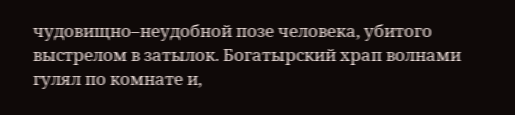чудовищно–неудобной позе человека, убитого выстрелом в затылок. Богатырский храп волнами гулял по комнате и,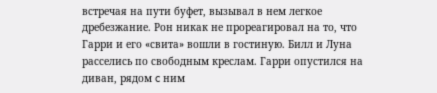встречая на пути буфет, вызывал в нем легкое дребезжание. Рон никак не прореагировал на то, что Гарри и его «свита» вошли в гостиную. Билл и Луна расселись по свободным креслам. Гарри опустился на диван, рядом c ним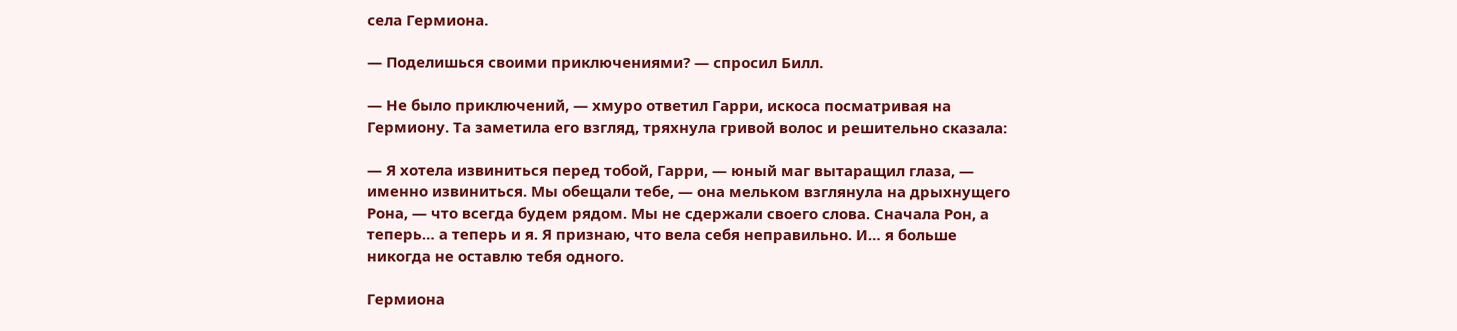села Гермиона.

— Поделишься своими приключениями? — спросил Билл.

— Не было приключений, — хмуро ответил Гарри, искоса посматривая на Гермиону. Та заметила его взгляд, тряхнула гривой волос и решительно сказала:

— Я хотела извиниться перед тобой, Гарри, — юный маг вытаращил глаза, — именно извиниться. Мы обещали тебе, — она мельком взглянула на дрыхнущего Рона, — что всегда будем рядом. Мы не сдержали своего слова. Сначала Рон, а теперь… а теперь и я. Я признаю, что вела себя неправильно. И… я больше никогда не оставлю тебя одного.

Гермиона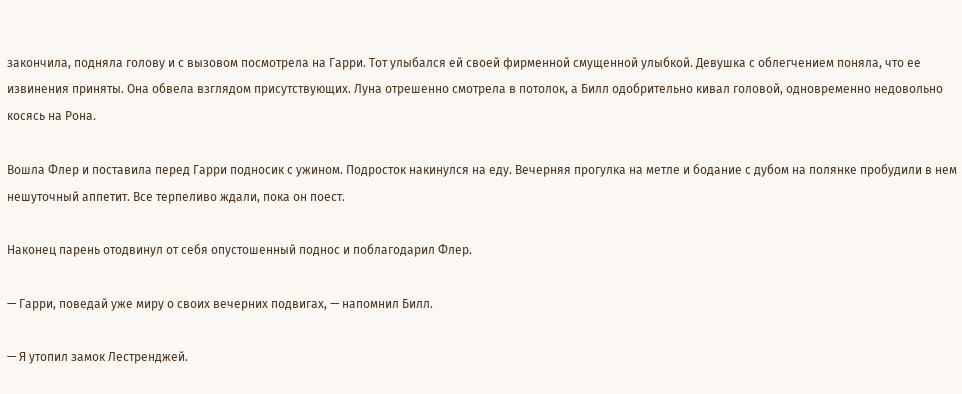закончила, подняла голову и с вызовом посмотрела на Гарри. Тот улыбался ей своей фирменной смущенной улыбкой. Девушка с облегчением поняла, что ее извинения приняты. Она обвела взглядом присутствующих. Луна отрешенно смотрела в потолок, а Билл одобрительно кивал головой, одновременно недовольно косясь на Рона.

Вошла Флер и поставила перед Гарри подносик с ужином. Подросток накинулся на еду. Вечерняя прогулка на метле и бодание с дубом на полянке пробудили в нем нешуточный аппетит. Все терпеливо ждали, пока он поест.

Наконец парень отодвинул от себя опустошенный поднос и поблагодарил Флер.

— Гарри, поведай уже миру о своих вечерних подвигах, — напомнил Билл.

— Я утопил замок Лестренджей.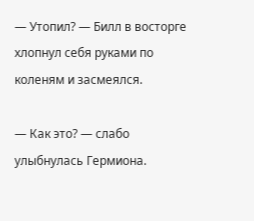— Утопил? — Билл в восторге хлопнул себя руками по коленям и засмеялся.

— Как это? — слабо улыбнулась Гермиона.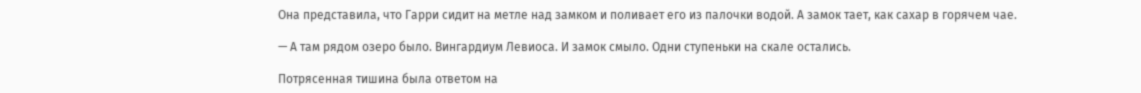Она представила, что Гарри сидит на метле над замком и поливает его из палочки водой. А замок тает, как сахар в горячем чае.

— А там рядом озеро было. Вингардиум Левиоса. И замок смыло. Одни ступеньки на скале остались.

Потрясенная тишина была ответом на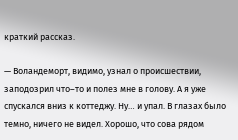краткий рассказ.

— Воландеморт, видимо, узнал о происшествии, заподозрил что–то и полез мне в голову. А я уже спускался вниз к коттеджу. Ну… и упал. В глазах было темно, ничего не видел. Хорошо, что сова рядом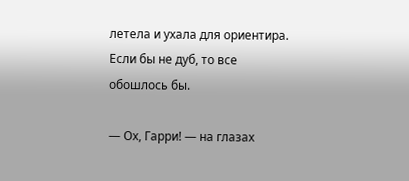летела и ухала для ориентира. Если бы не дуб, то все обошлось бы.

— Ох, Гарри! — на глазах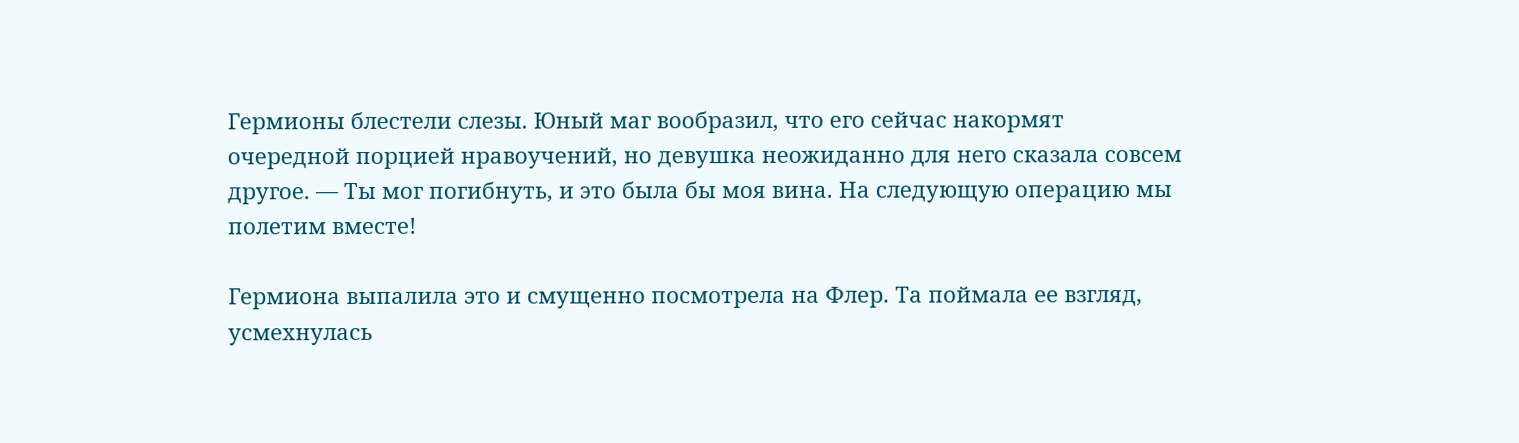Гермионы блестели слезы. Юный маг вообразил, что его сейчас накормят очередной порцией нравоучений, но девушка неожиданно для него сказала совсем другое. — Ты мог погибнуть, и это была бы моя вина. На следующую операцию мы полетим вместе!

Гермиона выпалила это и смущенно посмотрела на Флер. Та поймала ее взгляд, усмехнулась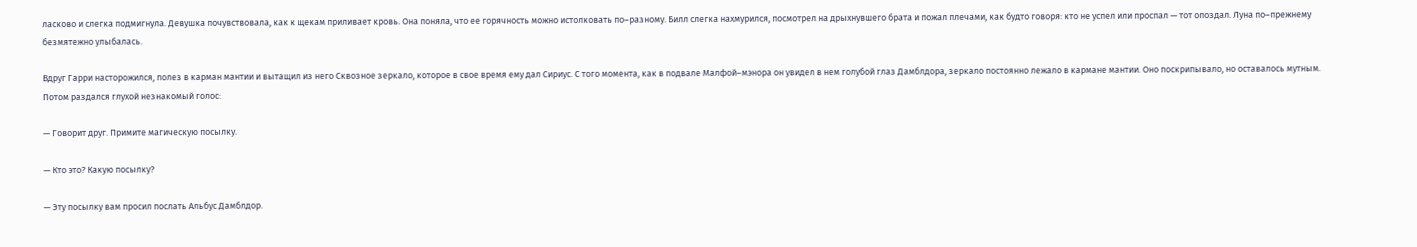ласково и слегка подмигнула. Девушка почувствовала, как к щекам приливает кровь. Она поняла, что ее горячность можно истолковать по–разному. Билл слегка нахмурился, посмотрел на дрыхнувшего брата и пожал плечами, как будто говоря: кто не успел или проспал — тот опоздал. Луна по–прежнему безмятежно улыбалась.

Вдруг Гарри насторожился, полез в карман мантии и вытащил из него Сквозное зеркало, которое в свое время ему дал Сириус. С того момента, как в подвале Малфой–мэнора он увидел в нем голубой глаз Дамблдора, зеркало постоянно лежало в кармане мантии. Оно поскрипывало, но оставалось мутным. Потом раздался глухой незнакомый голос:

— Говорит друг. Примите магическую посылку.

— Кто это? Какую посылку?

— Эту посылку вам просил послать Альбус Дамблдор.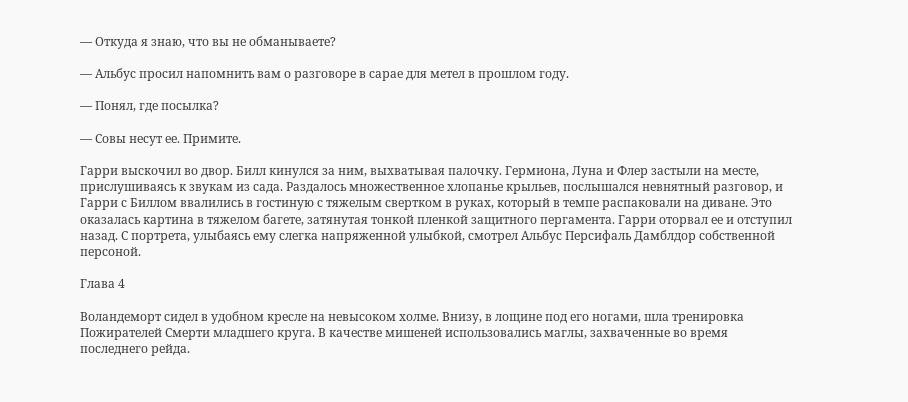— Откуда я знаю, что вы не обманываете?

— Альбус просил напомнить вам о разговоре в сарае для метел в прошлом году.

— Понял, где посылка?

— Совы несут ее. Примите.

Гарри выскочил во двор. Билл кинулся за ним, выхватывая палочку. Гермиона, Луна и Флер застыли на месте, прислушиваясь к звукам из сада. Раздалось множественное хлопанье крыльев, послышался невнятный разговор, и Гарри с Биллом ввалились в гостиную с тяжелым свертком в руках, который в темпе распаковали на диване. Это оказалась картина в тяжелом багете, затянутая тонкой пленкой защитного пергамента. Гарри оторвал ее и отступил назад. С портрета, улыбаясь ему слегка напряженной улыбкой, смотрел Альбус Персифаль Дамблдор собственной персоной.

Глава 4

Воландеморт сидел в удобном кресле на невысоком холме. Внизу, в лощине под его ногами, шла тренировка Пожирателей Смерти младшего круга. В качестве мишеней использовались маглы, захваченные во время последнего рейда.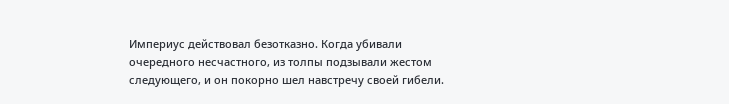Империус действовал безотказно. Когда убивали очередного несчастного, из толпы подзывали жестом следующего, и он покорно шел навстречу своей гибели.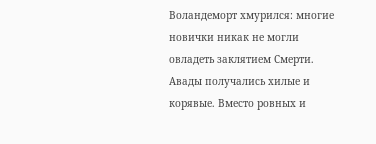Воландеморт хмурился: многие новички никак не могли овладеть заклятием Смерти. Авады получались хилые и корявые. Вместо ровных и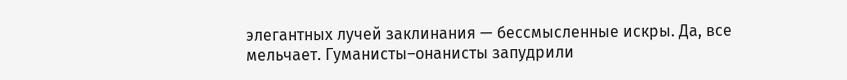элегантных лучей заклинания — бессмысленные искры. Да, все мельчает. Гуманисты–онанисты запудрили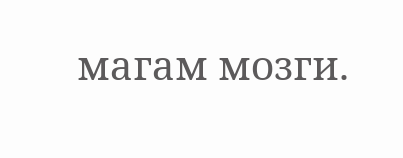магам мозги.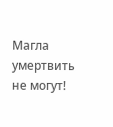Магла умертвить не могут!